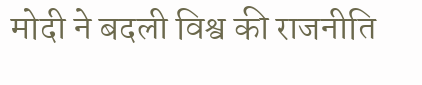मोदी ने बदली विश्व की राजनीति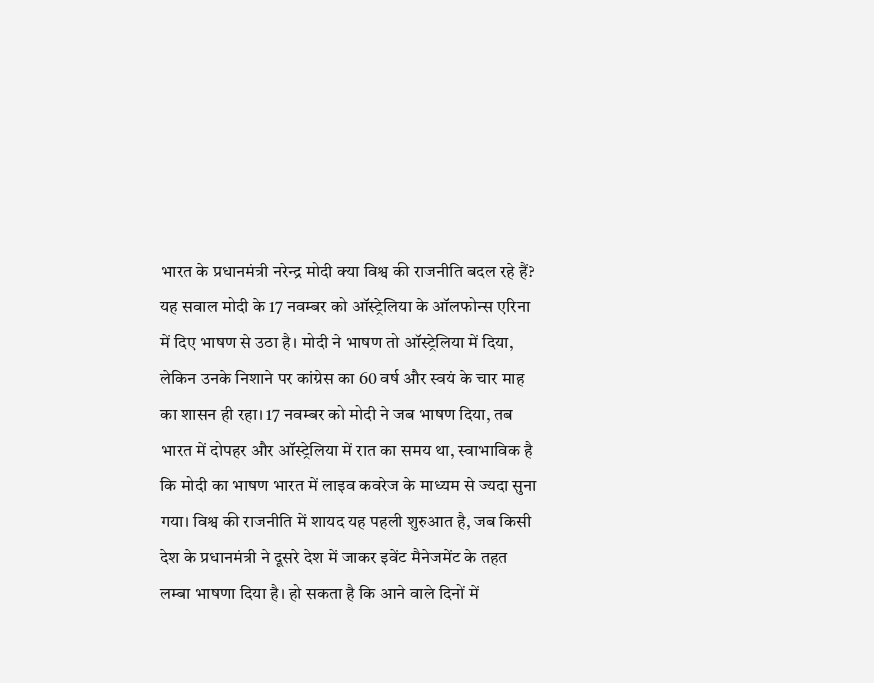भारत के प्रधानमंत्री नरेन्द्र मोदी क्या विश्व की राजनीति बदल रहे हैं? यह सवाल मोदी के 17 नवम्बर को ऑस्ट्रेलिया के ऑलफोन्स एरिना में दिए भाषण से उठा है। मोदी ने भाषण तो ऑस्ट्रेलिया में दिया, लेकिन उनके निशाने पर कांग्रेस का 60 वर्ष और स्वयं के चार माह का शासन ही रहा। 17 नवम्बर को मोदी ने जब भाषण दिया, तब भारत में दोपहर और ऑस्ट्रेलिया में रात का समय था, स्वाभाविक है कि मोदी का भाषण भारत में लाइव कवरेज के माध्यम से ज्यदा सुना गया। विश्व की राजनीति में शायद यह पहली शुरुआत है, जब किसी देश के प्रधानमंत्री ने दूसरे देश में जाकर इवेंट मैनेजमेंट के तहत लम्बा भाषणा दिया है। हो सकता है कि आने वाले दिनों में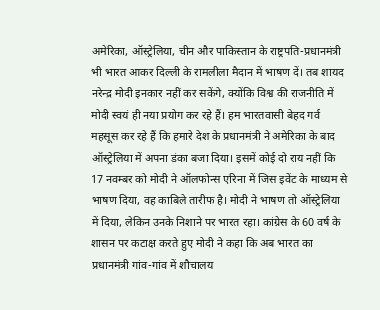अमेरिका, ऑस्ट्रेलिया, चीन और पाकिस्तान के राष्ट्रपति-प्रधानमंत्री भी भारत आकर दिल्ली के रामलीला मैदान में भाषण दें। तब शायद नरेन्द्र मोदी इनकार नहीं कर सकेंगे, क्योंकि विश्व की राजनीति में मोदी स्वयं ही नया प्रयोग कर रहे हैं। हम भारतवासी बेहद गर्व महसूस कर रहे हैं कि हमारे देश के प्रधानमंत्री ने अमेरिका के बाद ऑस्ट्रेलिया में अपना डंका बजा दिया। इसमें कोई दो राय नहीं कि 17 नवम्बर को मोदी ने ऑलफोन्स एरिना में जिस इवेंट के माध्यम से भाषण दिया, वह काबिले तारीफ है। मोदी ने भाषण तो ऑस्ट्रेलिया में दिया, लेकिन उनके निशाने पर भारत रहा। कांग्रेस के 60 वर्ष के शासन पर कटाक्ष करते हुए मोदी ने कहा कि अब भारत का प्रधानमंत्री गांव-गांव में शौचालय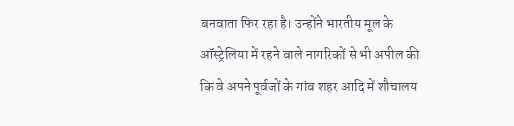बनवाता फिर रहा है। उन्होंने भारतीय मूल के ऑस्ट्रेलिया में रहने वाले नागरिकों से भी अपील की कि वे अपने पूर्वजों के गांव शहर आदि में शौचालय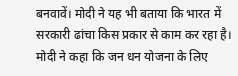बनवावें। मोदी ने यह भी बताया कि भारत में सरकारी ढांचा किस प्रकार से काम कर रहा है। मोदी ने कहा कि जन धन योजना के लिए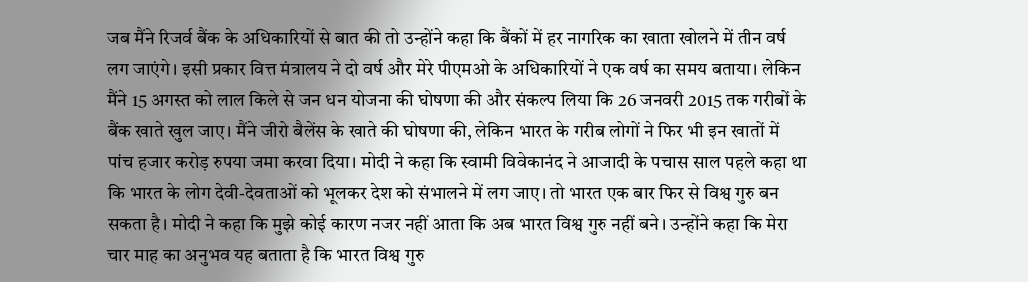जब मैंने रिजर्व बैंक के अधिकारियों से बात की तो उन्होंने कहा कि बैंकों में हर नागरिक का खाता खोलने में तीन वर्ष लग जाएंगे। इसी प्रकार वित्त मंत्रालय ने दो वर्ष और मेरे पीएमओ के अधिकारियों ने एक वर्ष का समय बताया। लेकिन मैंने 15 अगस्त को लाल किले से जन धन योजना की घोषणा की और संकल्प लिया कि 26 जनवरी 2015 तक गरीबों के बैंक खाते खुल जाए। मैंने जीरो बैलेंस के खाते की घोषणा की, लेकिन भारत के गरीब लोगों ने फिर भी इन खातों में पांच हजार करोड़ रुपया जमा करवा दिया। मोदी ने कहा कि स्वामी विवेकानंद ने आजादी के पचास साल पहले कहा था कि भारत के लोग देवी-देवताओं को भूलकर देश को संभालने में लग जाए। तो भारत एक बार फिर से विश्व गुरु बन सकता है। मोदी ने कहा कि मुझे कोई कारण नजर नहीं आता कि अब भारत विश्व गुरु नहीं बने। उन्होंने कहा कि मेरा चार माह का अनुभव यह बताता है कि भारत विश्व गुरु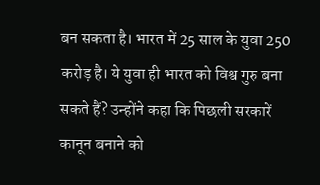बन सकता है। भारत में 25 साल के युवा 250 करोड़ है। ये युवा ही भारत को विश्व गुरु बना सकते हैं? उन्होंने कहा कि पिछली सरकारें कानून बनाने को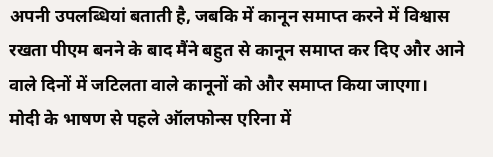अपनी उपलब्धियां बताती है, जबकि में कानून समाप्त करने में विश्वास रखता पीएम बनने के बाद मैंने बहुत से कानून समाप्त कर दिए और आने वाले दिनों में जटिलता वाले कानूनों को और समाप्त किया जाएगा।
मोदी के भाषण से पहले ऑलफोन्स एरिना में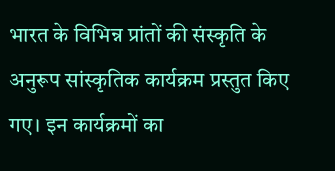भारत के विभिन्न प्रांतों की संस्कृति के अनुरूप सांस्कृतिक कार्यक्रम प्रस्तुत किए गए। इन कार्यक्रमों का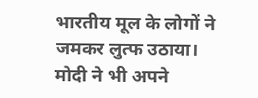भारतीय मूल के लोगों ने जमकर लुत्फ उठाया। मोदी ने भी अपने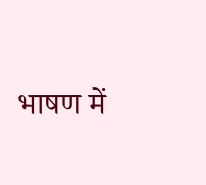भाषण में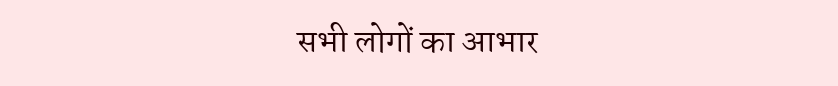सभी लोगों का आभार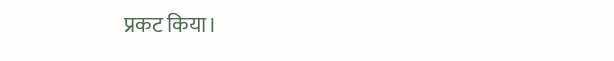प्रकट किया।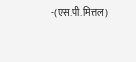-(एस.पी.मित्तल)